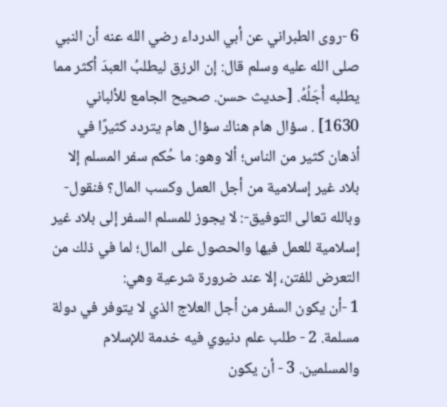6 -روى الطبراني عن أبي الدرداء رضي الله عنه أن النبي صلى الله عليه وسلم قال: إن الرزق ليطلبُ العبدَ أكثر مما يطلبه أَجَلُهُ. [حديث حسن. صحيح الجامع للألباني 1630] . سؤال هام هناك سؤال هام يتردد كثيرًا في أذهان كثير من الناس؛ ألا وهو: ما حُكم سفر المسلم إلا بلاد غير إسلامية من أجل العمل وكسب المال؟ فنقول- وبالله تعالى التوفيق-: لا يجوز للمسلم السفر إلى بلاد غير إسلامية للعمل فيها والحصول على المال؛ لما في ذلك من التعرض للفتن، إلا عند ضرورة شرعية وهي:
1 -أن يكون السفر من أجل العلاج الذي لا يتوفر في دولة مسلمة. 2 - طلب علم دنيوي فيه خدمة للإسلام والمسلمين. 3 - أن يكون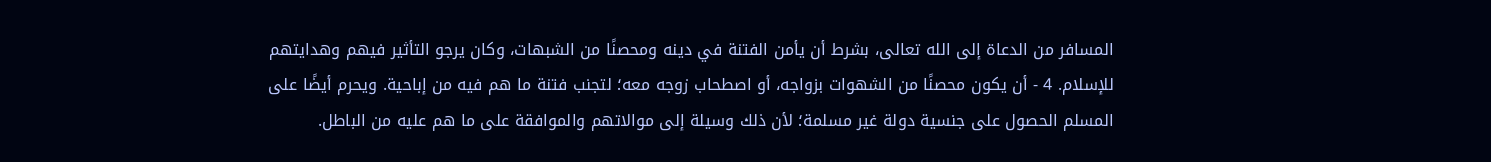المسافر من الدعاة إلى الله تعالى، بشرط أن يأمن الفتنة في دينه ومحصنًا من الشبهات، وكان يرجو التأثير فيهم وهدايتهم للإسلام. 4 - أن يكون محصنًا من الشهوات بزواجه، أو اصطحاب زوجه معه؛ لتجنب فتنة ما هم فيه من إباحية. ويحرم أيضًا على المسلم الحصول على جنسية دولة غير مسلمة؛ لأن ذلك وسيلة إلى موالاتهم والموافقة على ما هم عليه من الباطل.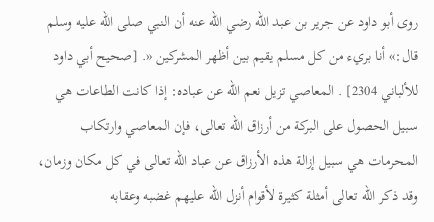روى أبو داود عن جرير بن عبد الله رضي الله عنه أن النبي صلى الله عليه وسلم قال:» أنا بريء من كل مسلم يقيم بين أظهر المشركين «. [صحيح أبي داود للألباني 2304] . المعاصي تزيل نعم الله عن عباده: إذا كانت الطاعات هي سبيل الحصول على البركة من أرزاق الله تعالى، فإن المعاصي وارتكاب المحرمات هي سبيل إزالة هذه الأرزاق عن عباد الله تعالى في كل مكان وزمان، وقد ذكر الله تعالى أمثلة كثيرة لأقوام أنزل الله عليهم غضبه وعقابه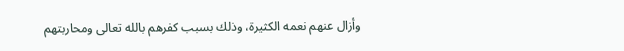وأزال عنهم نعمه الكثيرة، وذلك بسبب كفرهم بالله تعالى ومحاربتهم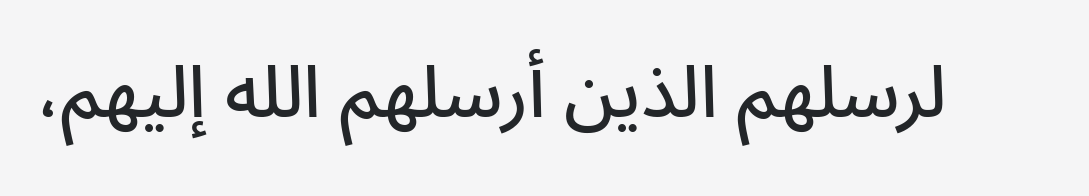لرسلهم الذين أرسلهم الله إليهم،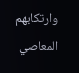وارتكابهم المعاصي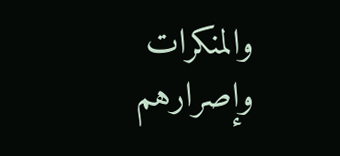والمنكرات وإصرارهم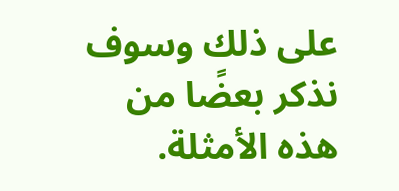على ذلك وسوف نذكر بعضًا من هذه الأمثلة.